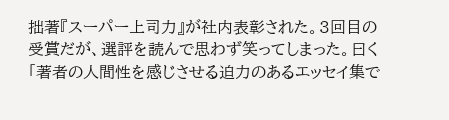拙著『スーパー上司力』が社内表彰された。3回目の受賞だが、選評を読んで思わず笑ってしまった。曰く「著者の人間性を感じさせる迫力のあるエッセイ集で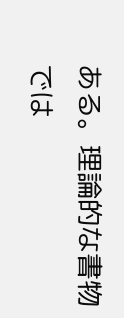ある。理論的な書物では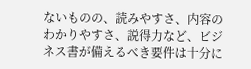ないものの、読みやすさ、内容のわかりやすさ、説得力など、ビジネス書が備えるべき要件は十分に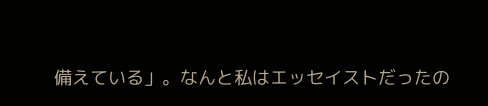備えている」。なんと私はエッセイストだったの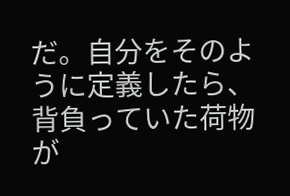だ。自分をそのように定義したら、背負っていた荷物が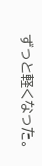ずっと軽くなった。